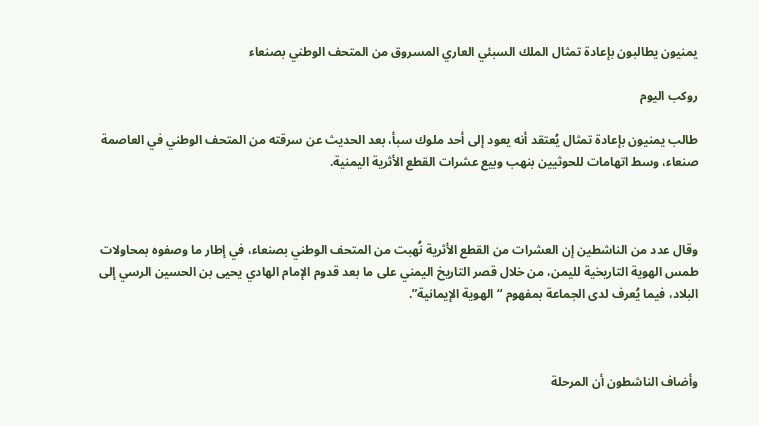يمنيون يطالبون بإعادة تمثال الملك السبئي العاري المسروق من المتحف الوطني بصنعاء

روكب اليوم

طالب يمنيون بإعادة تمثال يُعتقد أنه يعود إلى أحد ملوك سبأ، بعد الحديث عن سرقته من المتحف الوطني في العاصمة صنعاء، وسط اتهامات للحوثيين بنهب وبيع عشرات القطع الأثرية اليمنية.



وقال عدد من الناشطين إن العشرات من القطع الأثرية نُهبت من المتحف الوطني بصنعاء، في إطار ما وصفوه بمحاولات طمس الهوية التاريخية لليمن، من خلال قصر التاريخ اليمني على ما بعد قدوم الإمام الهادي يحيى بن الحسين الرسي إلى البلاد، فيما يُعرف لدى الجماعة بمفهوم “الهوية الإيمانية”.



وأضاف الناشطون أن المرحلة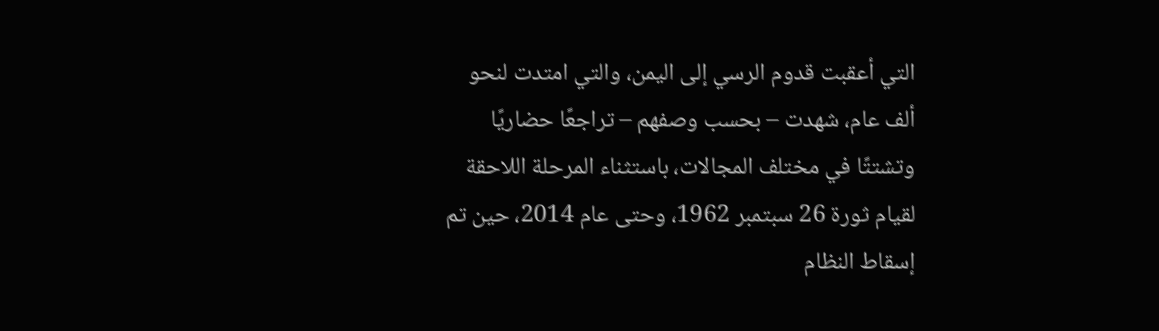التي أعقبت قدوم الرسي إلى اليمن، والتي امتدت لنحو ألف عام، شهدت – بحسب وصفهم – تراجعًا حضاريًا وتشتتًا في مختلف المجالات، باستثناء المرحلة اللاحقة لقيام ثورة 26 سبتمبر 1962، وحتى عام 2014، حين تم إسقاط النظام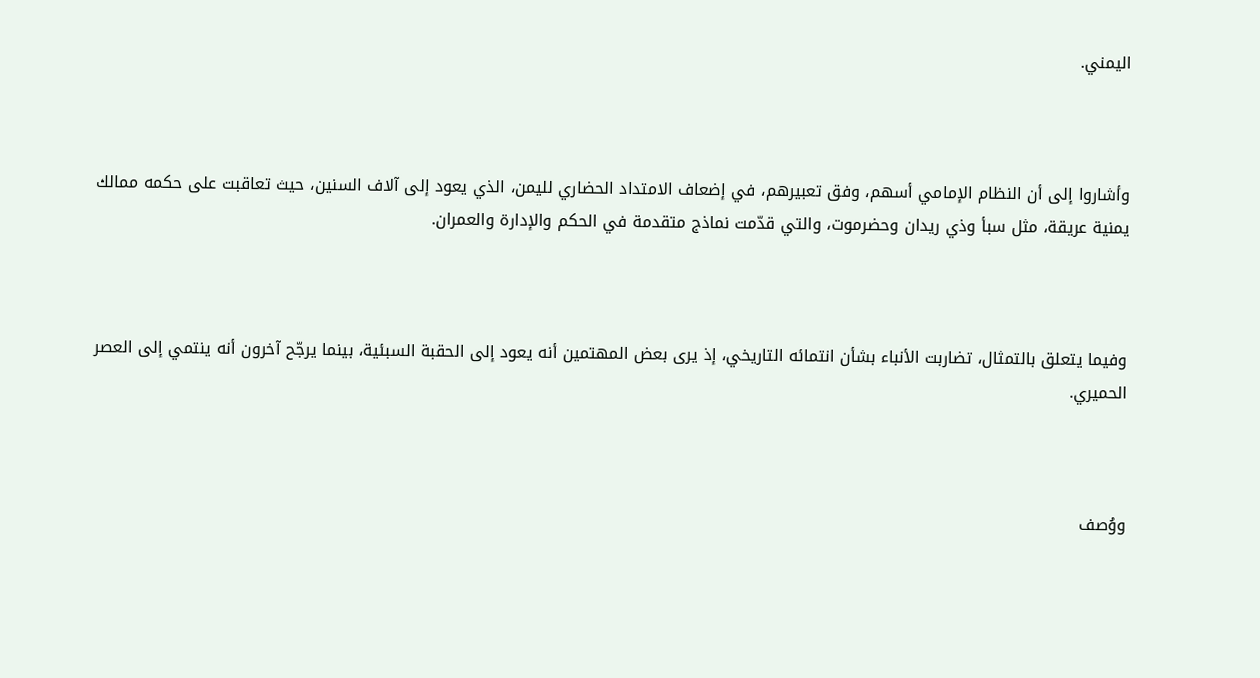اليمني.



وأشاروا إلى أن النظام الإمامي أسهم، وفق تعبيرهم، في إضعاف الامتداد الحضاري لليمن، الذي يعود إلى آلاف السنين، حيث تعاقبت على حكمه ممالك يمنية عريقة، مثل سبأ وذي ريدان وحضرموت، والتي قدّمت نماذج متقدمة في الحكم والإدارة والعمران.



وفيما يتعلق بالتمثال، تضاربت الأنباء بشأن انتمائه التاريخي، إذ يرى بعض المهتمين أنه يعود إلى الحقبة السبئية، بينما يرجّح آخرون أنه ينتمي إلى العصر الحميري.



ووُصف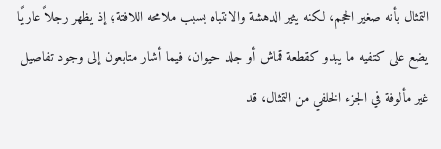التمثال بأنه صغير الحجم، لكنه يثير الدهشة والانتباه بسبب ملامحه اللافتة؛ إذ يظهر رجلاً عاريًا يضع على كتفيه ما يبدو كقطعة قماش أو جلد حيوان، فيما أشار متابعون إلى وجود تفاصيل غير مألوفة في الجزء الخلفي من التمثال، قد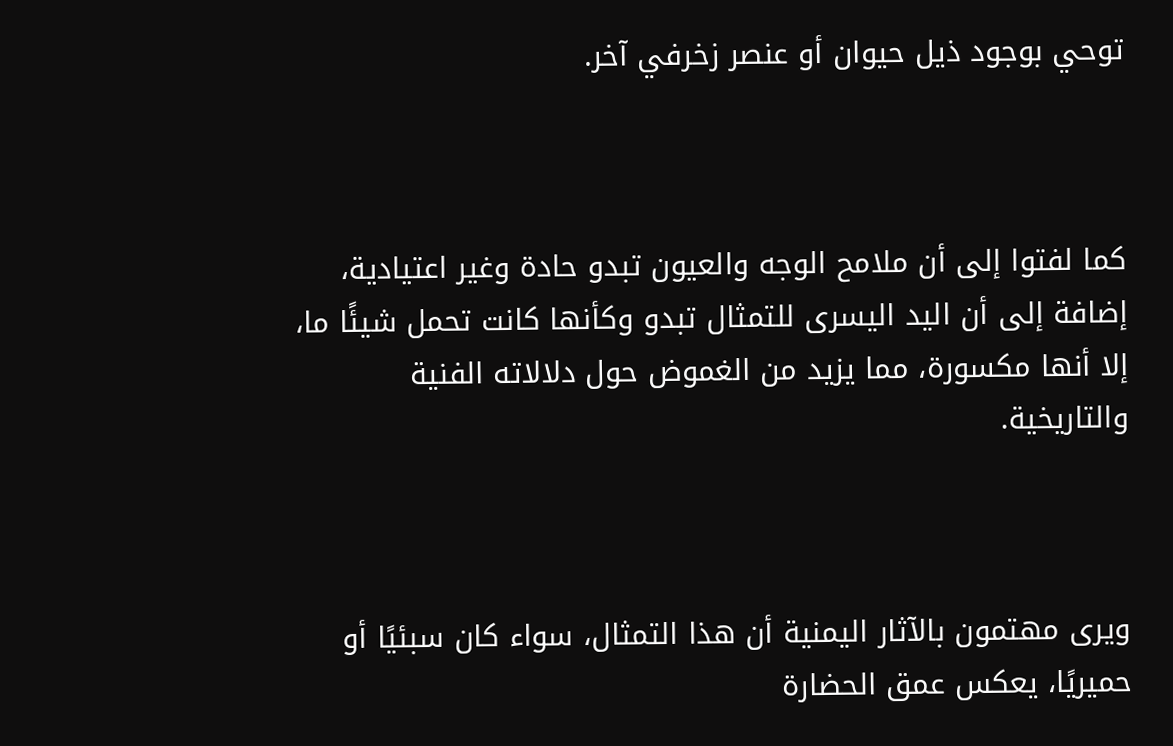توحي بوجود ذيل حيوان أو عنصر زخرفي آخر.



كما لفتوا إلى أن ملامح الوجه والعيون تبدو حادة وغير اعتيادية، إضافة إلى أن اليد اليسرى للتمثال تبدو وكأنها كانت تحمل شيئًا ما، إلا أنها مكسورة، مما يزيد من الغموض حول دلالاته الفنية والتاريخية.



ويرى مهتمون بالآثار اليمنية أن هذا التمثال، سواء كان سبئيًا أو حميريًا، يعكس عمق الحضارة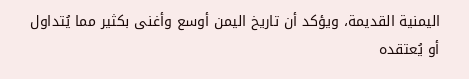اليمنية القديمة، ويؤكد أن تاريخ اليمن أوسع وأغنى بكثير مما يُتداول أو يُعتقده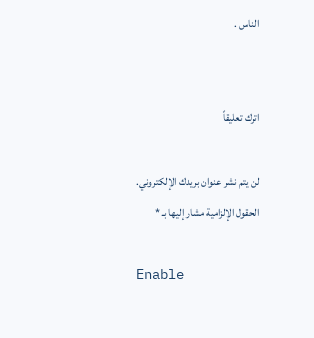الناس .


اترك تعليقاً

لن يتم نشر عنوان بريدك الإلكتروني. الحقول الإلزامية مشار إليها بـ *

Enable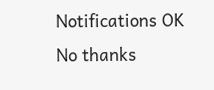Notifications OK No thanks